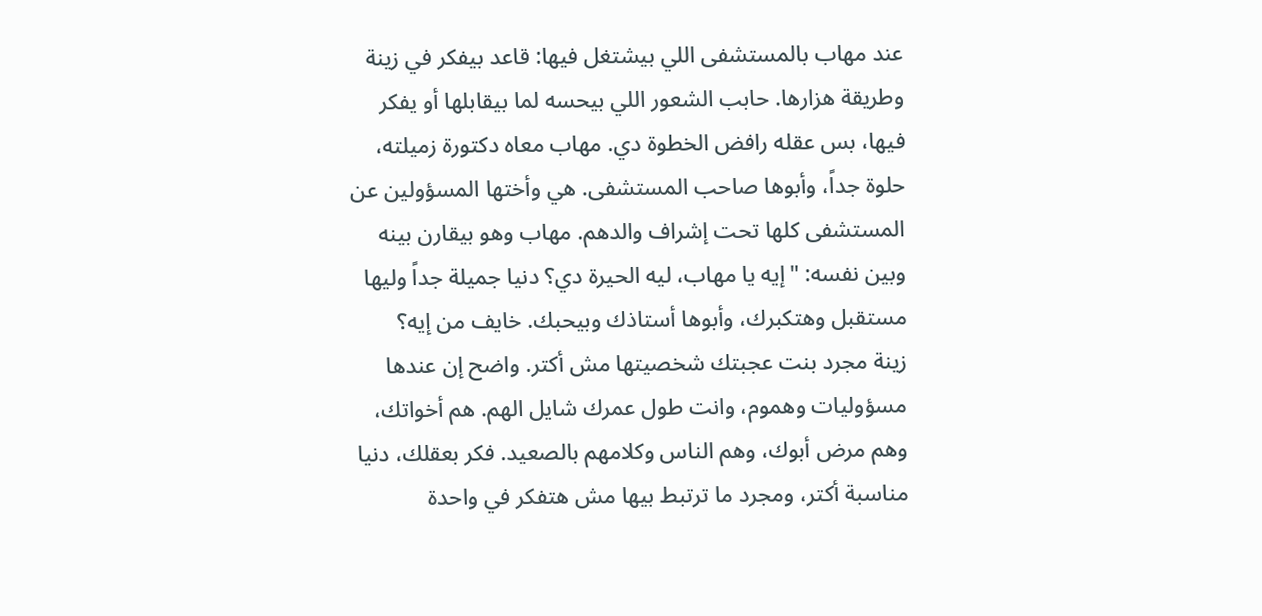عند مهاب بالمستشفى اللي بيشتغل فيها: قاعد بيفكر في زينة وطريقة هزارها. حابب الشعور اللي بيحسه لما بيقابلها أو يفكر فيها، بس عقله رافض الخطوة دي. مهاب معاه دكتورة زميلته، حلوة جداً، وأبوها صاحب المستشفى. هي وأختها المسؤولين عن المستشفى كلها تحت إشراف والدهم. مهاب وهو بيقارن بينه وبين نفسه: "إيه يا مهاب، ليه الحيرة دي؟ دنيا جميلة جداً وليها مستقبل وهتكبرك، وأبوها أستاذك وبيحبك. خايف من إيه؟
زينة مجرد بنت عجبتك شخصيتها مش أكتر. واضح إن عندها مسؤوليات وهموم، وانت طول عمرك شايل الهم. هم أخواتك، وهم مرض أبوك، وهم الناس وكلامهم بالصعيد. فكر بعقلك، دنيا مناسبة أكتر، ومجرد ما ترتبط بيها مش هتفكر في واحدة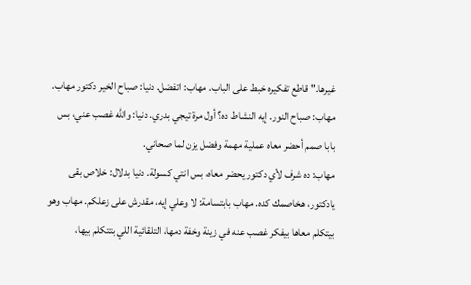غيرها." قاطع تفكيره خبط على الباب. مهاب: اتفضل. دنيا: صباح الخير دكتور مهاب. مهاب: صباح النور. إيه النشاط ده؟ أول مرة تيجي بدري. دنيا: والله غصب عني، بس بابا صمم أحضر معاه عملية مهمة وفضل يزن لما صحاني.
مهاب: ده شرف لأي دكتور يحضر معاه، بس انتي كسولة. دنيا بدلال: خلاص بقى يادكتور، هخاصمك كده. مهاب بابتسامة: لا وعلي إيه، مقدرش على زعلكم. مهاب وهو بيتكلم معاها بيفكر غصب عنه في زينة وخفة دمها، التلقائية اللي بتتكلم بيها،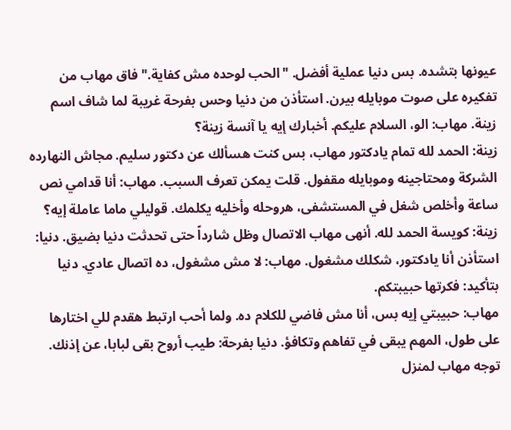عيونها بتشده. بس دنيا عملية أفضل. "الحب لوحده مش كفاية." فاق مهاب من تفكيره على صوت موبايله بيرن. استأذن من دنيا وحس بفرحة غريبة لما شاف اسم زينة. مهاب: الو، السلام عليكم. أخبارك إيه يا آنسة زينة؟
زينة: الحمد لله تمام يادكتور مهاب، بس كنت هسألك عن دكتور سليم. مجاش النهارده الشركة ومحتاجينه وموبايله مقفول. قلت يمكن تعرف السبب. مهاب: أنا قدامي نص ساعة وأخلص شغل في المستشفى، هروحله وأخليه يكلمك. قوليلي ماما عاملة إيه؟ زينة: كويسة الحمد لله. أنهى مهاب الاتصال وظل شارداً حتى تحدثت دنيا بضيق. دنيا: استأذن أنا يادكتور، شكلك مشغول. مهاب: لا مش مشغول، ده اتصال عادي. دنيا بتأكيد: فكرتها حبيبتكم.
مهاب: حبيبتي إيه بس، أنا مش فاضي للكلام ده. ولما أحب ارتبط هقدم للي اختارها على طول، المهم يبقى في تفاهم وتكافؤ. دنيا بفرحة: طيب أروح بقى لبابا، عن إذنك. توجه مهاب لمنزل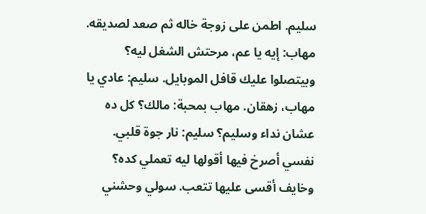سليم. اطمن على زوجة خاله ثم صعد لصديقه. مهاب: إيه يا عم، مرحتش الشغل ليه؟ وبيتصلوا عليك قافل الموبايل. سليم: عادي يا مهاب، زهقان. مهاب بمحبة: مالك؟ كل ده عشان نداء وسليم؟ سليم: نار جوة قلبي. نفسي أصرخ فيها أقولها ليه تعملي كده؟
وخايف أقسى عليها تتعب. سولي وحشني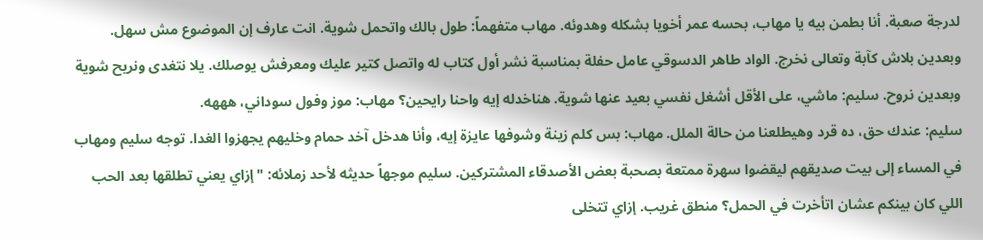لدرجة صعبة. أنا بطمن بيه يا مهاب، بحسه عمر أخويا بشكله وهدوئه. مهاب متفهماً: طول بالك واتحمل شوية. انت عارف إن الموضوع مش سهل. وبعدين بلاش كآبة وتعالى نخرج. الواد طاهر الدسوقي عامل حفلة بمناسبة نشر أول كتاب له واتصل كتير عليك ومعرفش يوصلك. يلا نتغدى ونريح شوية وبعدين نروح. سليم: ماشي، على الأقل أشغل نفسي بعيد عنها شوية. هناخدله إيه واحنا رايحين؟ مهاب: موز وفول سوداني، هههه.
سليم: عندك حق، ده قرد وهيطلعنا من حالة الملل. مهاب: بس كلم زينة وشوفها عايزة إيه، وأنا هدخل آخد حمام وخليهم يجهزوا الغدا. توجه سليم ومهاب في المساء إلى بيت صديقهم ليقضوا سهرة ممتعة بصحبة بعض الأصدقاء المشتركين. سليم موجهاً حديثه لأحد زملائه: "إزاي يعني تطلقها بعد الحب اللي كان بينكم عشان اتأخرت في الحمل؟ منطق غريب. إزاي تتخلى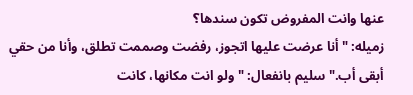عنها وانت المفروض تكون سندها؟
زميله: "أنا عرضت عليها اتجوز، رفضت وصممت تطلق، وأنا من حقي أبقى أب." سليم بانفعال: "ولو انت مكانها، كانت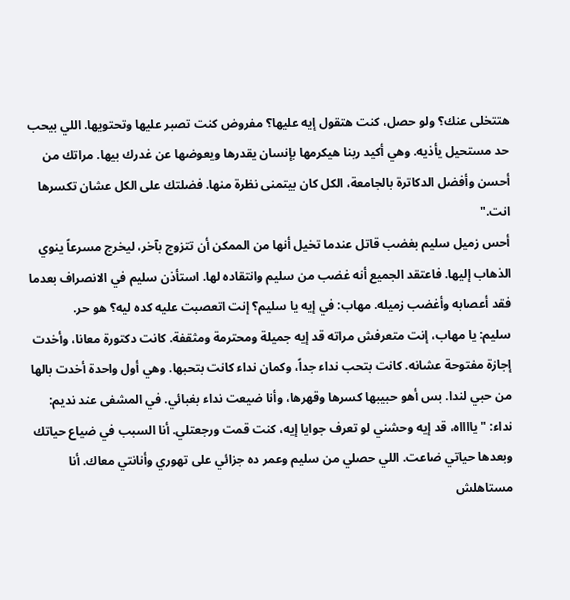هتتخلى عنك؟ ولو حصل، كنت هتقول إيه عليها؟ مفروض كنت تصبر عليها وتحتويها. اللي بيحب حد مستحيل يأذيه. وهي أكيد ربنا هيكرمها بإنسان يقدرها ويعوضها عن غدرك بيها. مراتك من أحسن وأفضل الدكاترة بالجامعة، الكل كان بيتمنى نظرة منها. فضلتك على الكل عشان تكسرها انت."
أحس زميل سليم بغضب قاتل عندما تخيل أنها من الممكن أن تتزوج بآخر، ليخرج مسرعاً ينوي الذهاب إليها. فاعتقد الجميع أنه غضب من سليم وانتقاده لها. استأذن سليم في الانصراف بعدما فقد أعصابه وأغضب زميله. مهاب: في إيه يا سليم؟ إنت اتعصبت عليه كده ليه؟ هو حر.
سليم: يا مهاب، إنت متعرفش مراته قد إيه جميلة ومحترمة ومثقفة. كانت دكتورة معانا، وأخدت إجازة مفتوحة عشانه. كانت بتحب نداء جداً، وكمان نداء كانت بتحبها. وهي أول واحدة أخدت بالها من حبي لندا. بس أهو حبيبها كسرها وقهرها، وأنا ضيعت نداء بغبائي. في المشفى عند نديم:
نداء: "يااااه، قد إيه وحشني لو تعرف جوايا إيه، كنت قمت ورجعتلي. أنا السبب في ضياع حياتك وبعدها حياتي ضاعت. اللي حصلي من سليم وعمر ده جزائي على تهوري وأنانتي معاك. أنا مستاهلش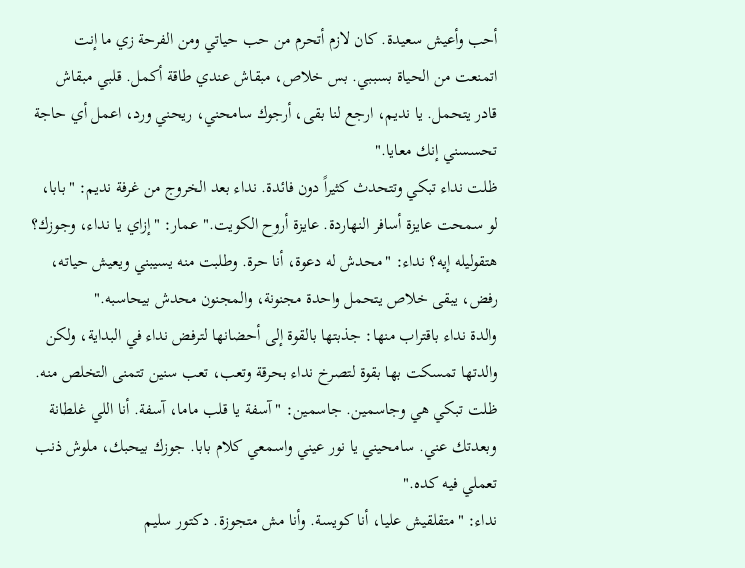أحب وأعيش سعيدة. كان لازم أتحرم من حب حياتي ومن الفرحة زي ما إنت اتمنعت من الحياة بسببي. بس خلاص، مبقاش عندي طاقة أكمل. قلبي مبقاش قادر يتحمل. يا نديم، ارجع لنا بقى، أرجوك سامحني، ريحني ورد، اعمل أي حاجة تحسسني إنك معايا."
ظلت نداء تبكي وتتحدث كثيراً دون فائدة. نداء بعد الخروج من غرفة نديم: "بابا، لو سمحت عايزة أسافر النهاردة. عايزة أروح الكويت." عمار: "إزاي يا نداء، وجوزك؟ هتقوليله إيه؟ نداء: "محدش له دعوة، أنا حرة. وطلبت منه يسيبني ويعيش حياته، رفض، يبقى خلاص يتحمل واحدة مجنونة، والمجنون محدش بيحاسبه."
والدة نداء باقتراب منها: جذبتها بالقوة إلى أحضانها لترفض نداء في البداية، ولكن والدتها تمسكت بها بقوة لتصرخ نداء بحرقة وتعب، تعب سنين تتمنى التخلص منه. ظلت تبكي هي وجاسمين. جاسمين: "آسفة يا قلب ماما، آسفة. أنا اللي غلطانة وبعدتك عني. سامحيني يا نور عيني واسمعي كلام بابا. جوزك بيحبك، ملوش ذنب تعملي فيه كده."
نداء: "متقلقيش عليا، أنا كويسة. وأنا مش متجوزة. دكتور سليم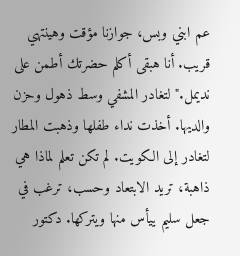عم ابني وبس، جوازنا مؤقت وهينتهي قريب. أنا هبقى أكلم حضرتك أطمن على نديمل." لتغادر المشفي وسط ذهول وحزن والديها. أخذت نداء طفلها وذهبت المطار لتغادر إلى الكويت. لم تكن تعلم لماذا هي ذاهبة، تريد الابتعاد وحسب، ترغب في جعل سليم ييأس منها ويتركها. دكتور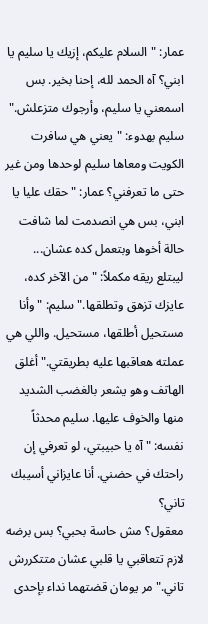عمار: "السلام عليكم، إزيك يا سليم يا ابني؟ آه الحمد لله، إحنا بخير. بس اسمعني يا سليم، وأرجوك متزعلش."
سليم بهدوء: "يعني هي سافرت الكويت ومعاها سليم لوحدها ومن غير حتى ما تعرفني؟ عمار: "حقك عليا يا ابني، بس هي انصدمت لما شافت حالة أخوها وبتعمل كده عشان... ليبتلع ريقه مكملاً: "من الآخر كده، عايزك تزهق وتطلقها." سليم: "وأنا مستحيل أطلقها، مستحيل. واللي هي عملته هعاقبها عليه بطريقتي." أغلق الهاتف وهو يشعر بالغضب الشديد منها والخوف عليها. سليم محدثاً نفسه: "آه يا حبيبتي، لو تعرفي إن راحتك في حضني. أنا عايزاني أسيبك تاني؟
معقول؟ مش حاسة بحبي؟ بس برضه لازم تتعاقبي يا قلبي عشان متتكررش تاني." مر يومان قضتهما نداء بإحدى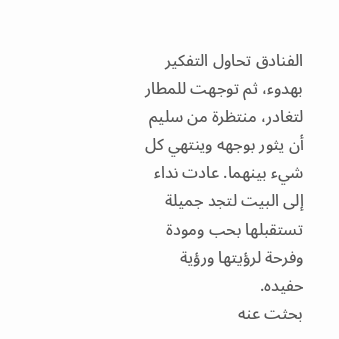الفنادق تحاول التفكير بهدوء، ثم توجهت للمطار لتغادر، منتظرة من سليم أن يثور بوجهه وينتهي كل شيء بينهما. عادت نداء إلى البيت لتجد جميلة تستقبلها بحب ومودة وفرحة لرؤيتها ورؤية حفيده.
بحثت عنه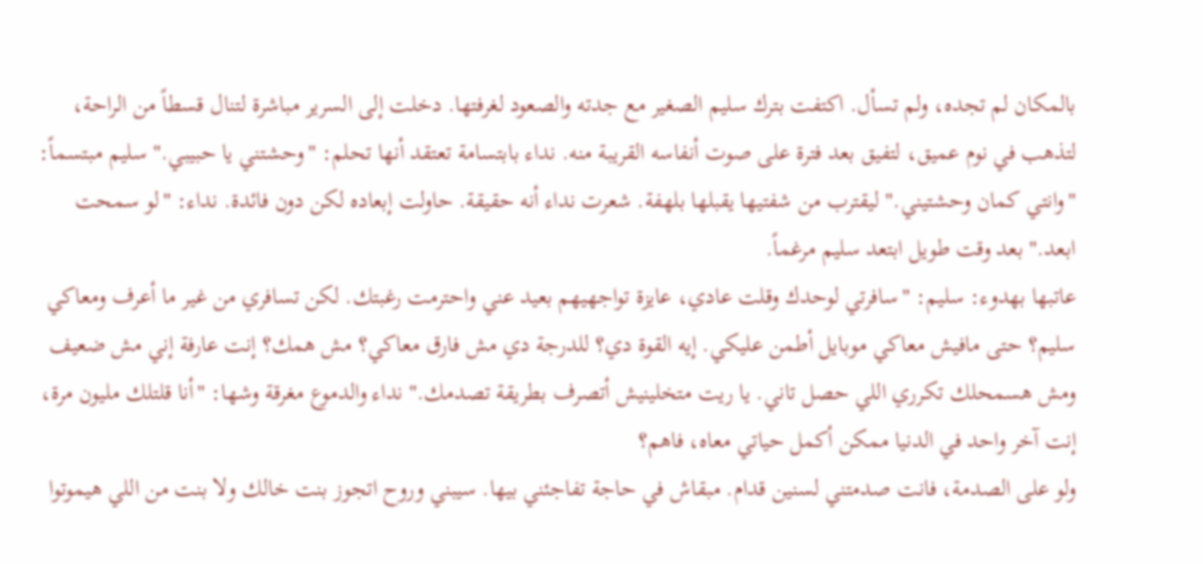بالمكان لم تجده، ولم تسأل. اكتفت بترك سليم الصغير مع جدته والصعود لغرفتها. دخلت إلى السرير مباشرة لتنال قسطاً من الراحة، لتذهب في نوم عميق، لتفيق بعد فترة على صوت أنفاسه القريبة منه. نداء بابتسامة تعتقد أنها تحلم: "وحشتني يا حبيبي." سليم مبتسماً: "وانتي كمان وحشتيني." ليقترب من شفتيها يقبلها بلهفة. شعرت نداء أنه حقيقة. حاولت إبعاده لكن دون فائدة. نداء: "لو سمحت ابعد." بعد وقت طويل ابتعد سليم مرغماً.
عاتبها بهدوء: سليم: "سافرتي لوحدك وقلت عادي، عايزة تواجهيهم بعيد عني واحترمت رغبتك. لكن تسافري من غير ما أعرف ومعاكي سليم؟ حتى مافيش معاكي موبايل أطمن عليكي. إيه القوة دي؟ للدرجة دي مش فارق معاكي؟ مش همك؟ إنت عارفة إني مش ضعيف ومش هسمحلك تكرري اللي حصل تاني. يا ريت متخلينيش أتصرف بطريقة تصدمك." نداء والدموع مغرقة وشها: "أنا قلتلك مليون مرة، إنت آخر واحد في الدنيا ممكن أكمل حياتي معاه، فاهم؟
ولو على الصدمة، فانت صدمتني لسنين قدام. مبقاش في حاجة تفاجئني بيها. سيبني وروح اتجوز بنت خالك ولا بنت من اللي هيموتوا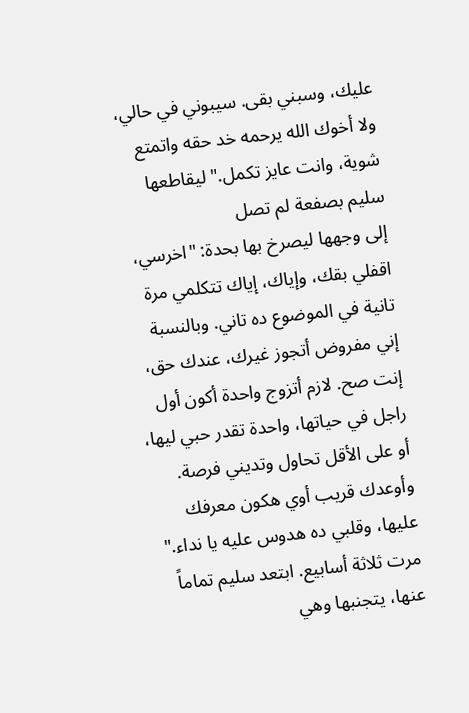عليك، وسبني بقى. سيبوني في حالي، ولا أخوك الله يرحمه خد حقه واتمتع شوية، وانت عايز تكمل." ليقاطعها سليم بصفعة لم تصل
إلى وجهها ليصرخ بها بحدة: "اخرسي، اقفلي بقك، وإياك، إياك تتكلمي مرة تانية في الموضوع ده تاني. وبالنسبة إني مفروض أتجوز غيرك، عندك حق، إنت صح. لازم أتزوج واحدة أكون أول راجل في حياتها، واحدة تقدر حبي ليها، أو على الأقل تحاول وتديني فرصة. وأوعدك قريب أوي هكون معرفك عليها، وقلبي ده هدوس عليه يا نداء."
مرت ثلاثة أسابيع. ابتعد سليم تماماً عنها، يتجنبها وهي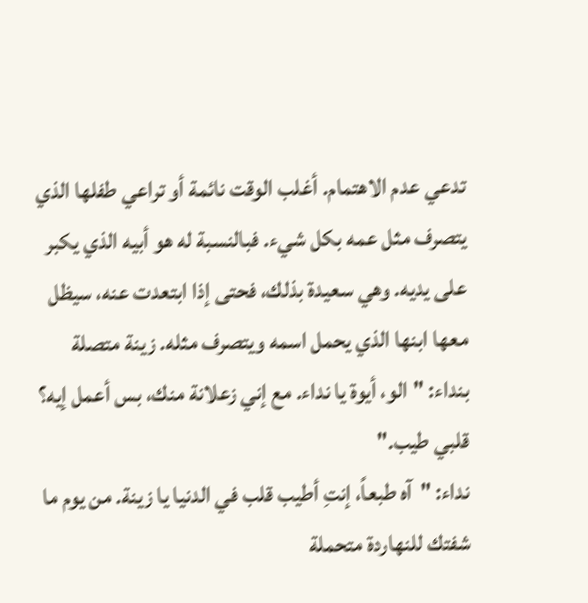تدعي عدم الاهتمام. أغلب الوقت نائمة أو تراعي طفلها الذي يتصرف مثل عمه بكل شيء. فبالنسبة له هو أبيه الذي يكبر على يديه. وهي سعيدة بذلك، فحتى إذا ابتعدت عنه، سيظل معها ابنها الذي يحمل اسمه ويتصرف مثله. زينة متصلة بنداء: "الو، أيوة يا نداء. مع إني زعلانة منك، بس أعمل إيه؟ قلبي طيب."
نداء: "آه طبعاً، إنتِ أطيب قلب في الدنيا يا زينة. من يوم ما شفتك للنهاردة متحملة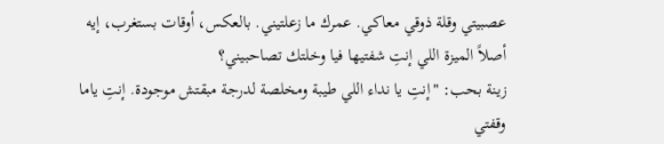عصبيتي وقلة ذوقي معاكي. عمرك ما زعلتيني. بالعكس، أوقات بستغرب، إيه أصلاً الميزة اللي إنتِ شفتيها فيا وخلتك تصاحبيني؟
زينة بحب: "إنتِ يا نداء اللي طيبة ومخلصة لدرجة مبقتش موجودة. إنتِ ياما وقفتي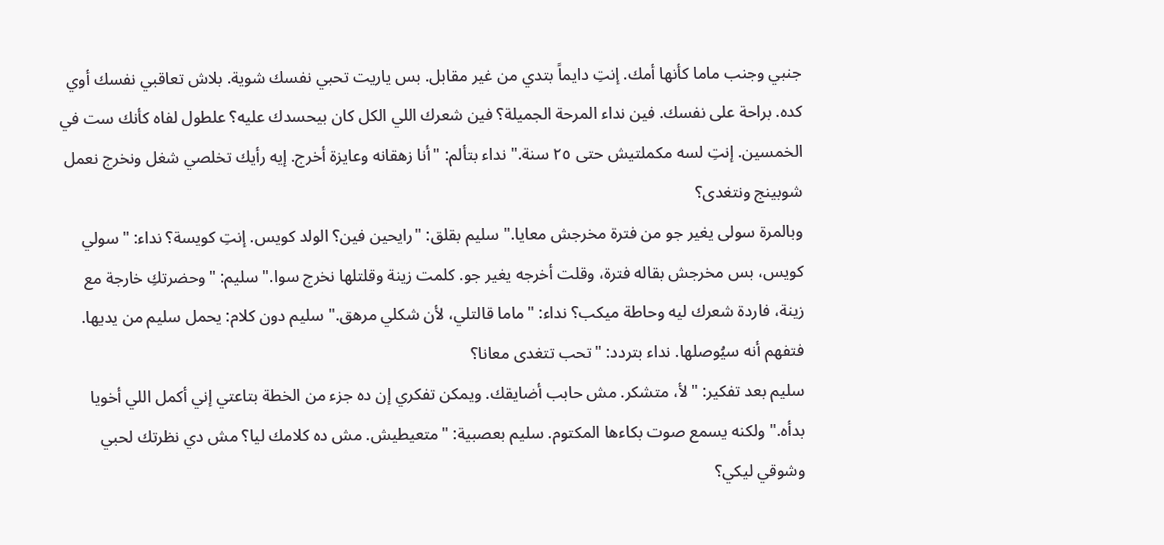جنبي وجنب ماما كأنها أمك. إنتِ دايماً بتدي من غير مقابل. بس ياريت تحبي نفسك شوية. بلاش تعاقبي نفسك أوي كده. براحة على نفسك. فين نداء المرحة الجميلة؟ فين شعرك اللي الكل كان بيحسدك عليه؟ علطول لفاه كأنك ست في الخمسين. إنتِ لسه مكملتيش حتى ٢٥ سنة." نداء بتألم: "أنا زهقانه وعايزة أخرج. إيه رأيك تخلصي شغل ونخرج نعمل شوبينج ونتغدى؟
وبالمرة سولى يغير جو من فترة مخرجش معايا." سليم بقلق: "رايحين فين؟ الولد كويس. إنتِ كويسة؟ نداء: "سولي كويس، بس مخرجش بقاله فترة، وقلت أخرجه يغير جو. كلمت زينة وقلتلها نخرج سوا." سليم: "وحضرتكِ خارجة مع زينة، فاردة شعرك ليه وحاطة ميكب؟ نداء: "ماما قالتلي، لأن شكلي مرهق." سليم دون كلام: يحمل سليم من يديها. فتفهم أنه سيُوصلها. نداء بتردد: "تحب تتغدى معانا؟
سليم بعد تفكير: "لأ، متشكر. مش حابب أضايقك. ويمكن تفكري إن ده جزء من الخطة بتاعتي إني أكمل اللي أخويا بدأه." ولكنه يسمع صوت بكاءها المكتوم. سليم بعصبية: "متعيطيش. مش ده كلامك ليا؟ مش دي نظرتك لحبي وشوقي ليكي؟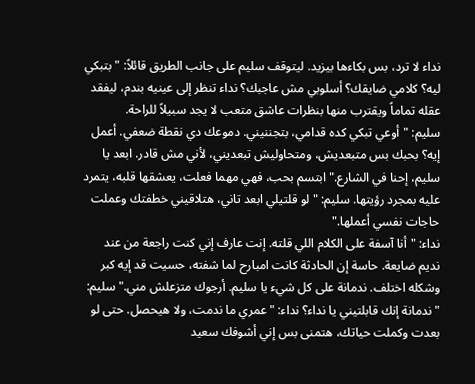نداء لا ترد، بس بكاءها بيزيد. ليتوقف سليم على جانب الطريق قائلاً: "بتبكي ليه؟ كلامي ضايقك؟ أسلوبي مش عاجبك؟ نداء تنظر إلى عينيه بندم، ليفقد عقله تماماً ويقترب منها بنظرات عاشق متعب لا يجد سبيلاً للراحة.
سليم: "أوعي تبكي كده قدامي، بتجننيني. دموعك دي نقطة ضعفي. أعمل إيه؟ بحبك بس متبعديش، ومتحاوليش تبعديني، لأني مش قادر. ابعد يا سليم، إحنا في الشارع." ابتسم بحب، فهي مهما فعلت، يعشقها قلبه، يتمرد عليه بمجرد رؤيتها. سليم: "لو قلتيلي ابعد تاني، هتلاقيني خطفتك وعملت حاجات نفسي أعملها."
نداء: "أنا آسفة على الكلام اللي قلته. إنت عارف إني كنت راجعة من عند نديم ضايعة. حاسة إن الحادثة كانت امبارح لما شفته، حسيت قد إيه كبر وشكله اختلف. ندمانة على كل شيء يا سليم. أرجوك متزعلش مني." سليم: "ندمانة إنك قابلتيني يا نداء؟ نداء: "عمري ما ندمت، ولا هيحصل. حتى لو بعدت وكملت حياتك، هتمنى بس إني أشوفك سعيد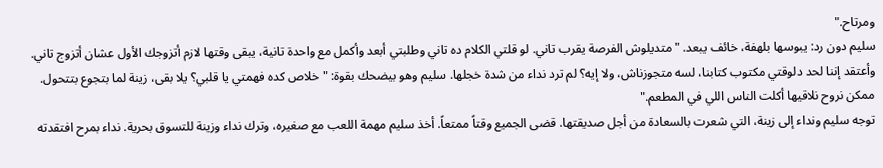ومرتاح."
سليم دون رد: يبوسها بلهفة، خائف يبعد. "متديلوش الفرصة يقرب تاني. لو قلتي الكلام ده تاني وطلبتي أبعد وأكمل مع واحدة تانية، يبقى وقتها لازم أتزوجك الأول عشان أتزوج تاني. وأعتقد إننا لحد دلوقتي مكتوب كتابنا، لسه متجوزناش، ولا إيه؟ لم ترد نداء من شدة خجلها. سليم وهو بيضحك بقوة: "خلاص كده فهمتي يا قلبي؟ يلا بقى، زينة لما بتجوع بتتحول. ممكن نروح نلاقيها أكلت الناس اللي في المطعم."
توجه سليم ونداء إلى زينة، التي شعرت بالسعادة من أجل صديقتها. قضى الجميع وقتاً ممتعاً. أخذ سليم مهمة اللعب مع صغيره، وترك نداء وزينة للتسوق بحرية. نداء بمرح افتقدته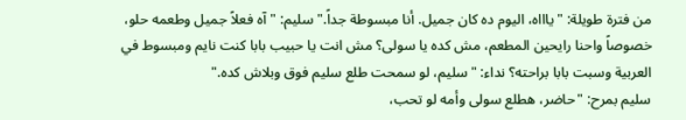من فترة طويلة: "ياااه، اليوم ده كان جميل. أنا مبسوطة جداً." سليم: "آه فعلاً جميل وطعمه حلو، خصوصاً واحنا رايحين المطعم، مش كده يا سولى؟ مش انت يا حبيب بابا كنت نايم ومبسوط في العربية وسبت بابا براحته؟ نداء: "سليم، لو سمحت طلع سليم فوق وبلاش كده."
سليم بمرح: "حاضر، هطلع سولى وأمه لو تحب،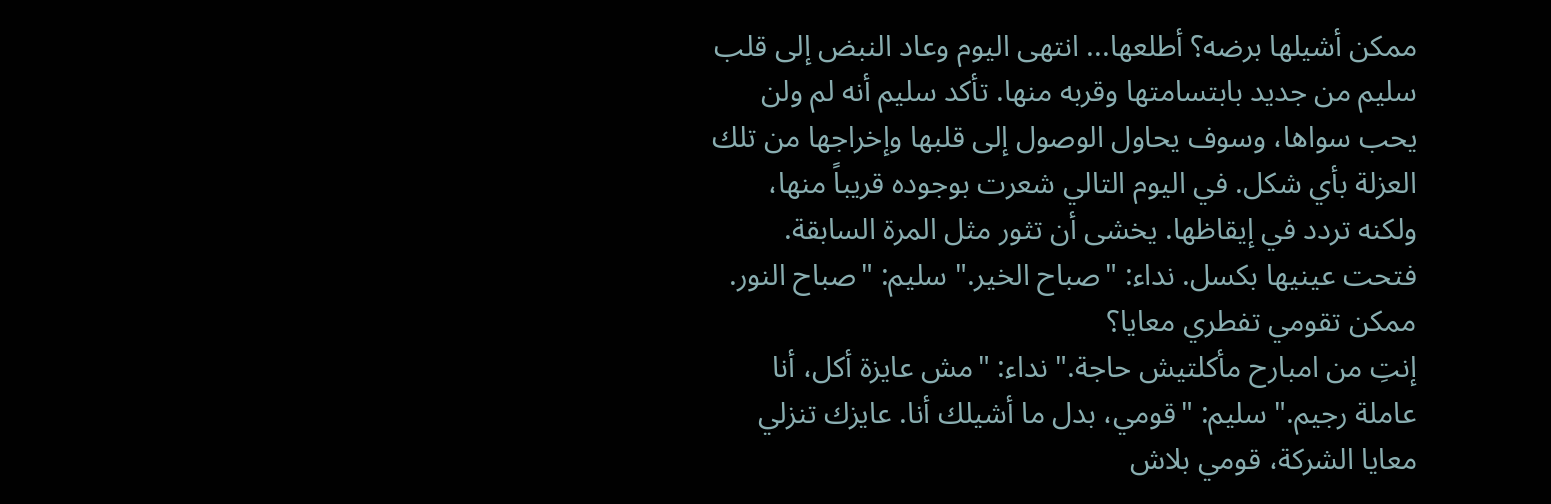ممكن أشيلها برضه؟ أطلعها... انتهى اليوم وعاد النبض إلى قلب سليم من جديد بابتسامتها وقربه منها. تأكد سليم أنه لم ولن يحب سواها، وسوف يحاول الوصول إلى قلبها وإخراجها من تلك العزلة بأي شكل. في اليوم التالي شعرت بوجوده قريباً منها، ولكنه تردد في إيقاظها. يخشى أن تثور مثل المرة السابقة. فتحت عينيها بكسل. نداء: "صباح الخير." سليم: "صباح النور. ممكن تقومي تفطري معايا؟
إنتِ من امبارح مأكلتيش حاجة." نداء: "مش عايزة أكل، أنا عاملة رجيم." سليم: "قومي، بدل ما أشيلك أنا. عايزك تنزلي معايا الشركة، قومي بلاش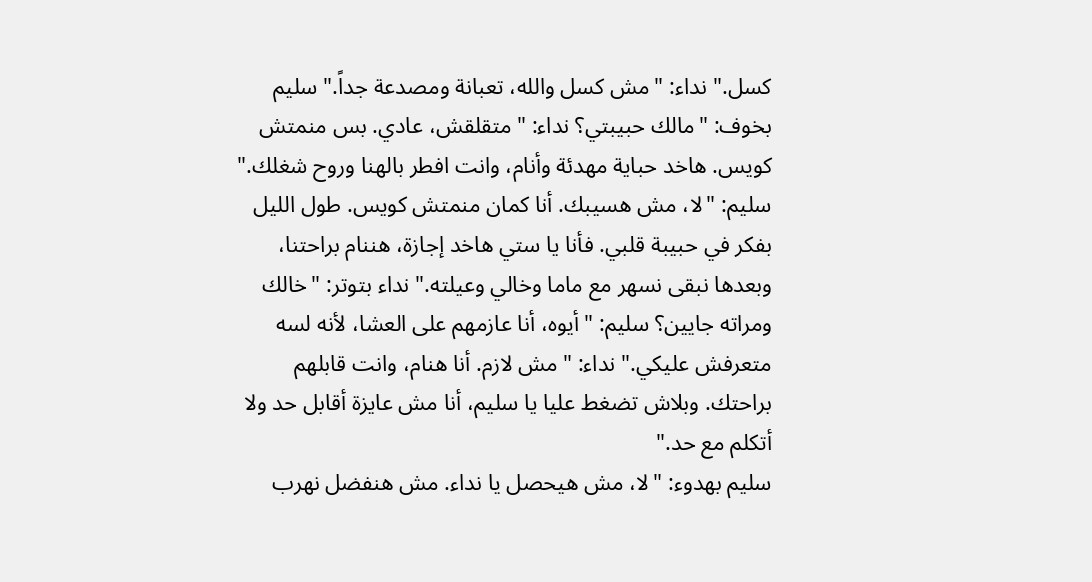كسل." نداء: "مش كسل والله، تعبانة ومصدعة جداً." سليم بخوف: "مالك حبيبتي؟ نداء: "متقلقش، عادي. بس منمتش كويس. هاخد حباية مهدئة وأنام، وانت افطر بالهنا وروح شغلك."
سليم: "لا، مش هسيبك. أنا كمان منمتش كويس. طول الليل بفكر في حبيبة قلبي. فأنا يا ستي هاخد إجازة، هننام براحتنا، وبعدها نبقى نسهر مع ماما وخالي وعيلته." نداء بتوتر: "خالك ومراته جايين؟ سليم: "أيوه، أنا عازمهم على العشا، لأنه لسه متعرفش عليكي." نداء: "مش لازم. أنا هنام، وانت قابلهم براحتك. وبلاش تضغط عليا يا سليم، أنا مش عايزة أقابل حد ولا أتكلم مع حد."
سليم بهدوء: "لا، مش هيحصل يا نداء. مش هنفضل نهرب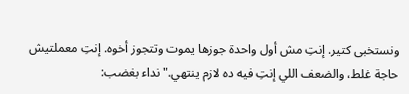ونستخبى كتير. إنتِ مش أول واحدة جوزها يموت وتتجوز أخوه. إنتِ معملتيش حاجة غلط، والضعف اللي إنتِ فيه ده لازم ينتهي." نداء بغضب: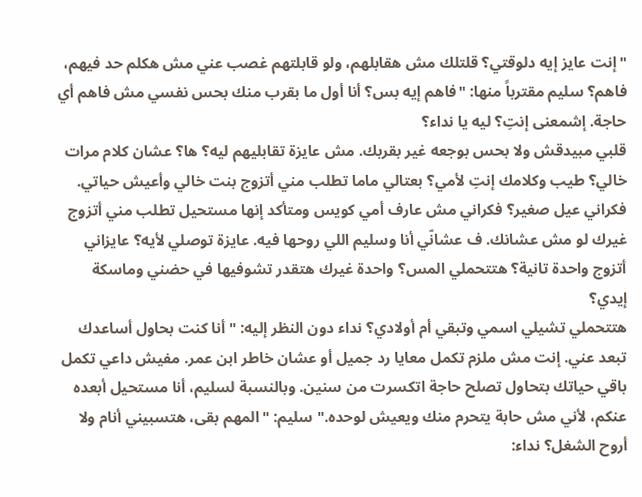"إنت عايز إيه دلوقتي؟ قلتلك مش هقابلهم، ولو قابلتهم غصب عني مش هكلم حد فيهم، فاهم؟ سليم مقترباً منها: "فاهم إيه بس؟ أنا أول ما بقرب منك بحس نفسي مش فاهم أي حاجة. إشمعنى إنتِ؟ ليه يا نداء؟
قلبي مبيدقش ولا بحس بوجعه غير بقربك. مش عايزة تقابليهم ليه؟ ها؟ عشان كلام مرات خالي؟ طيب وكلامك إنتِ لأمي؟ بعتالي ماما تطلب مني أتزوج بنت خالي وأعيش حياتي. فكراني عيل صغير؟ فكراني مش عارف أمي كويس ومتأكد إنها مستحيل تطلب مني أتزوج غيرك لو مش عشانك. ف عشانّي أنا وسليم اللي روحها فيه. عايزة توصلي لأيه؟ عايزاني أتزوج واحدة تانية؟ هتتحملي المس؟ واحدة غيرك هتقدر تشوفيها في حضني وماسكة إيدي؟
هتتحملي تشيلي اسمي وتبقي أم أولادي؟ نداء دون النظر إليه: "أنا كنت بحاول أساعدك تبعد عني. إنت مش ملزم تكمل معايا رد جميل أو عشان خاطر ابن عمر. مفيش داعي تكمل باقي حياتك بتحاول تصلح حاجة اتكسرت من سنين. وبالنسبة لسليم، أنا مستحيل أبعده عنكم، لأني مش حابة يتحرم منك ويعيش لوحده." سليم: "المهم بقى، هتسبيني أنام ولا أروح الشغل؟ نداء: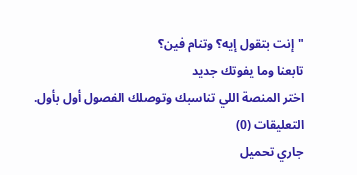"إنت بتقول إيه؟ وتنام فين؟
تابعنا وما يفوتك جديد
اختر المنصة اللي تناسبك وتوصلك الفصول أول بأول.
التعليقات (0)
جاري تحميل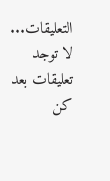التعليقات...
لا توجد تعليقات بعد
كن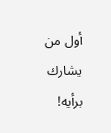أول من يشارك برأيه!